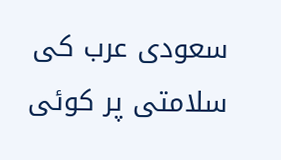سعودی عرب کی سلامتی پر کوئی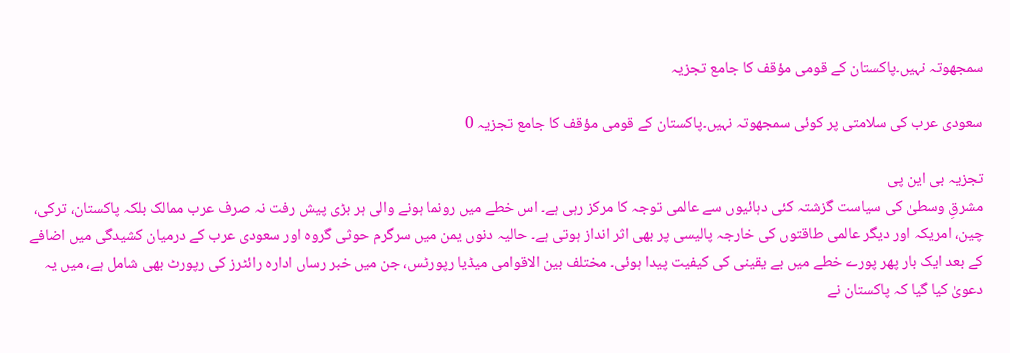سمجھوتہ نہیں۔پاکستان کے قومی مؤقف کا جامع تجزیہ

سعودی عرب کی سلامتی پر کوئی سمجھوتہ نہیں۔پاکستان کے قومی مؤقف کا جامع تجزیہ 0

تجزیہ بی این پی
مشرقِ وسطیٰ کی سیاست گزشتہ کئی دہائیوں سے عالمی توجہ کا مرکز رہی ہے۔ اس خطے میں رونما ہونے والی ہر بڑی پیش رفت نہ صرف عرب ممالک بلکہ پاکستان، ترکی، چین، امریکہ اور دیگر عالمی طاقتوں کی خارجہ پالیسی پر بھی اثر انداز ہوتی ہے۔ حالیہ دنوں یمن میں سرگرم حوثی گروہ اور سعودی عرب کے درمیان کشیدگی میں اضافے کے بعد ایک بار پھر پورے خطے میں بے یقینی کی کیفیت پیدا ہوئی۔ مختلف بین الاقوامی میڈیا رپورٹس، جن میں خبر رساں ادارہ رائٹرز کی رپورٹ بھی شامل ہے، میں یہ دعویٰ کیا گیا کہ پاکستان نے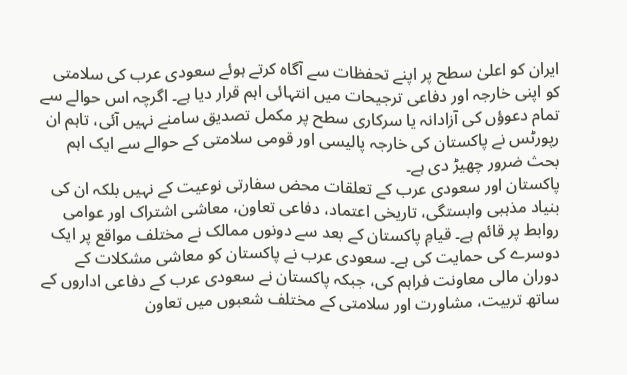ایران کو اعلیٰ سطح پر اپنے تحفظات سے آگاہ کرتے ہوئے سعودی عرب کی سلامتی کو اپنی خارجہ اور دفاعی ترجیحات میں انتہائی اہم قرار دیا ہے۔ اگرچہ اس حوالے سے تمام دعوؤں کی آزادانہ یا سرکاری سطح پر مکمل تصدیق سامنے نہیں آئی، تاہم ان رپورٹس نے پاکستان کی خارجہ پالیسی اور قومی سلامتی کے حوالے سے ایک اہم بحث ضرور چھیڑ دی ہے۔
پاکستان اور سعودی عرب کے تعلقات محض سفارتی نوعیت کے نہیں بلکہ ان کی بنیاد مذہبی وابستگی، تاریخی اعتماد، دفاعی تعاون، معاشی اشتراک اور عوامی روابط پر قائم ہے۔ قیامِ پاکستان کے بعد سے دونوں ممالک نے مختلف مواقع پر ایک دوسرے کی حمایت کی ہے۔ سعودی عرب نے پاکستان کو معاشی مشکلات کے دوران مالی معاونت فراہم کی، جبکہ پاکستان نے سعودی عرب کے دفاعی اداروں کے ساتھ تربیت، مشاورت اور سلامتی کے مختلف شعبوں میں تعاون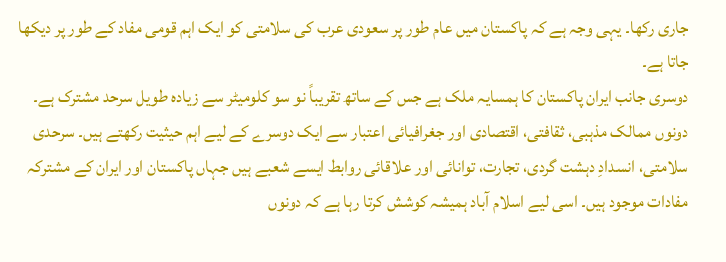جاری رکھا۔ یہی وجہ ہے کہ پاکستان میں عام طور پر سعودی عرب کی سلامتی کو ایک اہم قومی مفاد کے طور پر دیکھا جاتا ہے۔
دوسری جانب ایران پاکستان کا ہمسایہ ملک ہے جس کے ساتھ تقریباً نو سو کلومیٹر سے زیادہ طویل سرحد مشترک ہے۔ دونوں ممالک مذہبی، ثقافتی، اقتصادی اور جغرافیائی اعتبار سے ایک دوسرے کے لیے اہم حیثیت رکھتے ہیں۔ سرحدی سلامتی، انسدادِ دہشت گردی، تجارت، توانائی اور علاقائی روابط ایسے شعبے ہیں جہاں پاکستان اور ایران کے مشترکہ مفادات موجود ہیں۔ اسی لیے اسلام آباد ہمیشہ کوشش کرتا رہا ہے کہ دونوں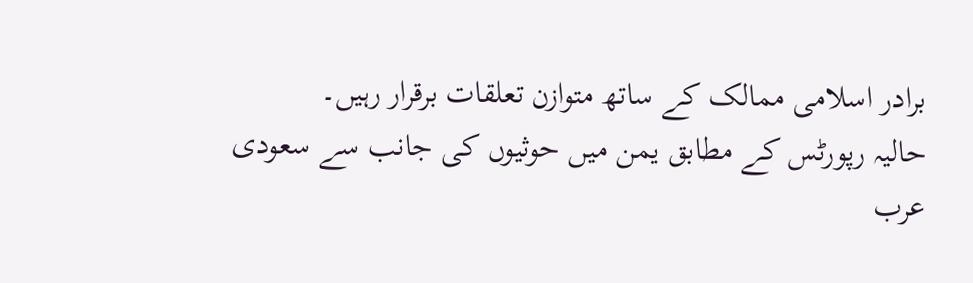برادر اسلامی ممالک کے ساتھ متوازن تعلقات برقرار رہیں۔
حالیہ رپورٹس کے مطابق یمن میں حوثیوں کی جانب سے سعودی عرب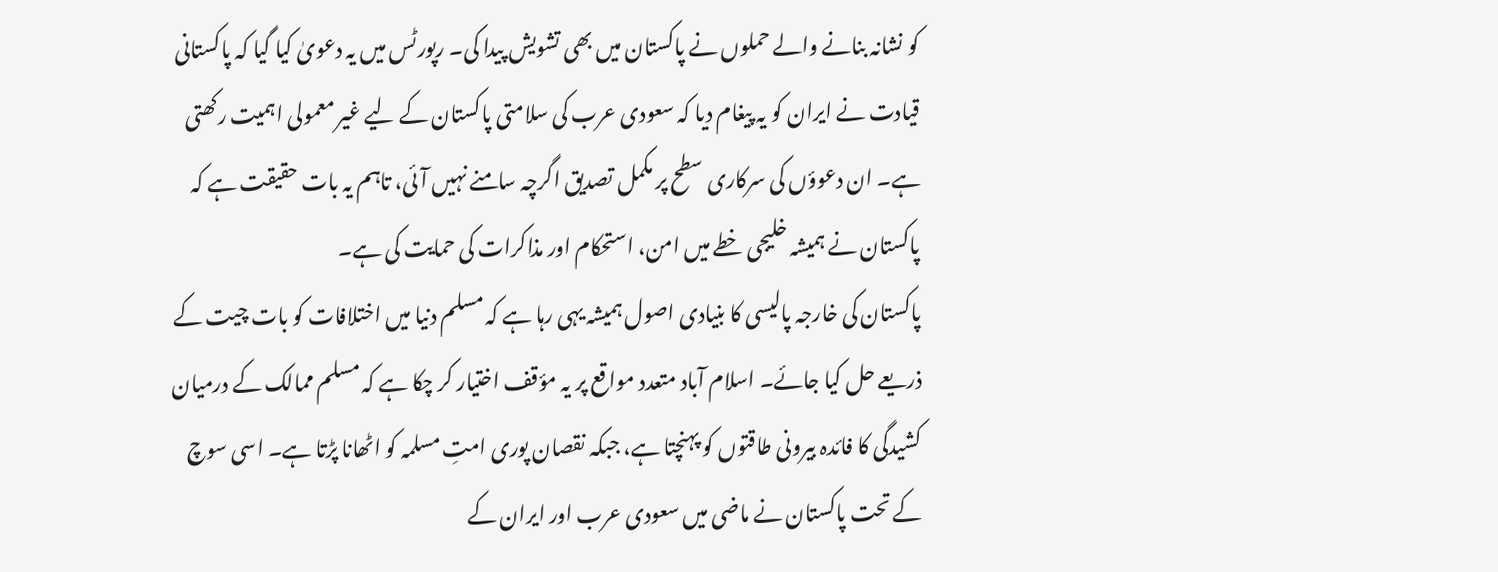کو نشانہ بنانے والے حملوں نے پاکستان میں بھی تشویش پیدا کی۔ رپورٹس میں یہ دعویٰ کیا گیا کہ پاکستانی قیادت نے ایران کو یہ پیغام دیا کہ سعودی عرب کی سلامتی پاکستان کے لیے غیر معمولی اہمیت رکھتی ہے۔ ان دعوؤں کی سرکاری سطح پر مکمل تصدیق اگرچہ سامنے نہیں آئی، تاہم یہ بات حقیقت ہے کہ پاکستان نے ہمیشہ خلیجی خطے میں امن، استحکام اور مذاکرات کی حمایت کی ہے۔
پاکستان کی خارجہ پالیسی کا بنیادی اصول ہمیشہ یہی رہا ہے کہ مسلم دنیا میں اختلافات کو بات چیت کے ذریعے حل کیا جائے۔ اسلام آباد متعدد مواقع پر یہ مؤقف اختیار کر چکا ہے کہ مسلم ممالک کے درمیان کشیدگی کا فائدہ بیرونی طاقتوں کو پہنچتا ہے، جبکہ نقصان پوری امتِ مسلمہ کو اٹھانا پڑتا ہے۔ اسی سوچ کے تحت پاکستان نے ماضی میں سعودی عرب اور ایران کے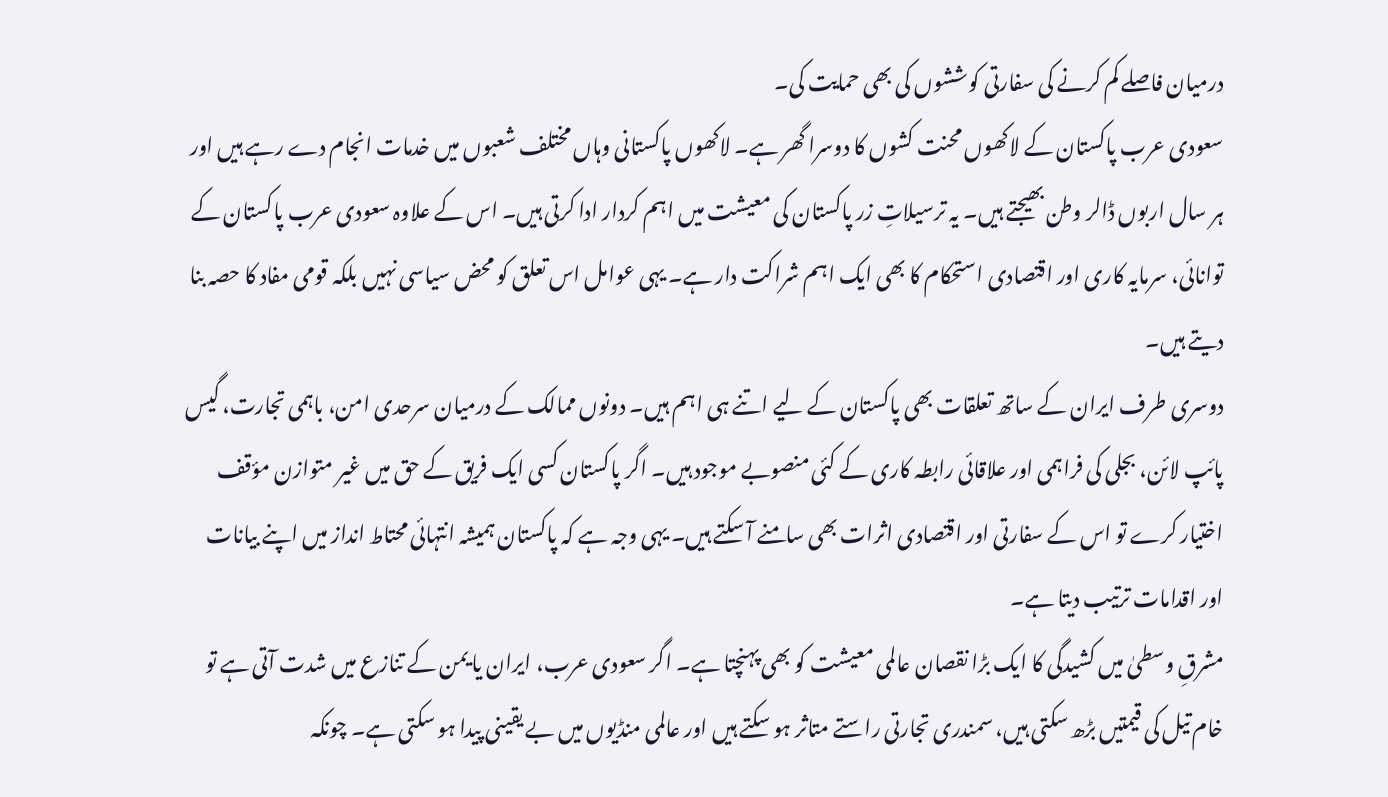درمیان فاصلے کم کرنے کی سفارتی کوششوں کی بھی حمایت کی۔
سعودی عرب پاکستان کے لاکھوں محنت کشوں کا دوسرا گھر ہے۔ لاکھوں پاکستانی وہاں مختلف شعبوں میں خدمات انجام دے رہے ہیں اور ہر سال اربوں ڈالر وطن بھیجتے ہیں۔ یہ ترسیلاتِ زر پاکستان کی معیشت میں اہم کردار ادا کرتی ہیں۔ اس کے علاوہ سعودی عرب پاکستان کے توانائی، سرمایہ کاری اور اقتصادی استحکام کا بھی ایک اہم شراکت دار ہے۔ یہی عوامل اس تعلق کو محض سیاسی نہیں بلکہ قومی مفاد کا حصہ بنا دیتے ہیں۔
دوسری طرف ایران کے ساتھ تعلقات بھی پاکستان کے لیے اتنے ہی اہم ہیں۔ دونوں ممالک کے درمیان سرحدی امن، باہمی تجارت، گیس پائپ لائن، بجلی کی فراہمی اور علاقائی رابطہ کاری کے کئی منصوبے موجود ہیں۔ اگر پاکستان کسی ایک فریق کے حق میں غیر متوازن مؤقف اختیار کرے تو اس کے سفارتی اور اقتصادی اثرات بھی سامنے آ سکتے ہیں۔ یہی وجہ ہے کہ پاکستان ہمیشہ انتہائی محتاط انداز میں اپنے بیانات اور اقدامات ترتیب دیتا ہے۔
مشرقِ وسطیٰ میں کشیدگی کا ایک بڑا نقصان عالمی معیشت کو بھی پہنچتا ہے۔ اگر سعودی عرب، ایران یا یمن کے تنازع میں شدت آتی ہے تو خام تیل کی قیمتیں بڑھ سکتی ہیں، سمندری تجارتی راستے متاثر ہو سکتے ہیں اور عالمی منڈیوں میں بے یقینی پیدا ہو سکتی ہے۔ چونکہ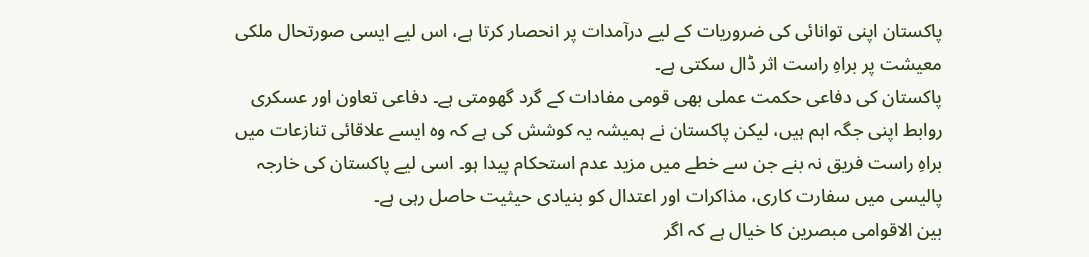پاکستان اپنی توانائی کی ضروریات کے لیے درآمدات پر انحصار کرتا ہے، اس لیے ایسی صورتحال ملکی معیشت پر براہِ راست اثر ڈال سکتی ہے۔
پاکستان کی دفاعی حکمت عملی بھی قومی مفادات کے گرد گھومتی ہے۔ دفاعی تعاون اور عسکری روابط اپنی جگہ اہم ہیں، لیکن پاکستان نے ہمیشہ یہ کوشش کی ہے کہ وہ ایسے علاقائی تنازعات میں براہِ راست فریق نہ بنے جن سے خطے میں مزید عدم استحکام پیدا ہو۔ اسی لیے پاکستان کی خارجہ پالیسی میں سفارت کاری، مذاکرات اور اعتدال کو بنیادی حیثیت حاصل رہی ہے۔
بین الاقوامی مبصرین کا خیال ہے کہ اگر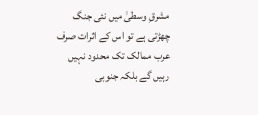مشرقِ وسطیٰ میں نئی جنگ چھڑتی ہے تو اس کے اثرات صرف عرب ممالک تک محدود نہیں رہیں گے بلکہ جنوبی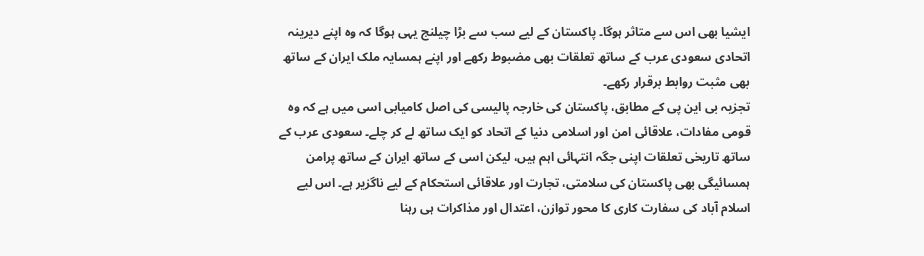ایشیا بھی اس سے متاثر ہوگا۔ پاکستان کے لیے سب سے بڑا چیلنج یہی ہوگا کہ وہ اپنے دیرینہ اتحادی سعودی عرب کے ساتھ تعلقات بھی مضبوط رکھے اور اپنے ہمسایہ ملک ایران کے ساتھ بھی مثبت روابط برقرار رکھے۔
تجزیہ بی این پی کے مطابق، پاکستان کی خارجہ پالیسی کی اصل کامیابی اسی میں ہے کہ وہ قومی مفادات، علاقائی امن اور اسلامی دنیا کے اتحاد کو ایک ساتھ لے کر چلے۔ سعودی عرب کے ساتھ تاریخی تعلقات اپنی جگہ انتہائی اہم ہیں، لیکن اسی کے ساتھ ایران کے ساتھ پرامن ہمسائیگی بھی پاکستان کی سلامتی، تجارت اور علاقائی استحکام کے لیے ناگزیر ہے۔ اس لیے اسلام آباد کی سفارت کاری کا محور توازن، اعتدال اور مذاکرات ہی رہنا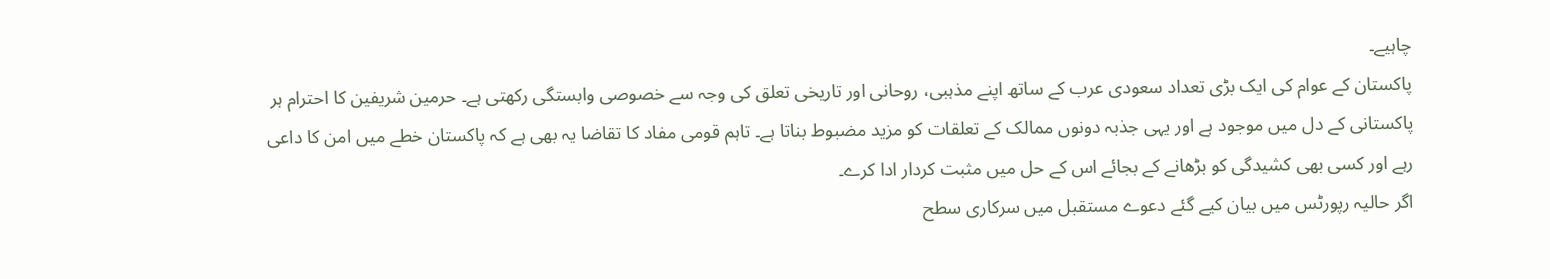چاہیے۔
پاکستان کے عوام کی ایک بڑی تعداد سعودی عرب کے ساتھ اپنے مذہبی، روحانی اور تاریخی تعلق کی وجہ سے خصوصی وابستگی رکھتی ہے۔ حرمین شریفین کا احترام ہر پاکستانی کے دل میں موجود ہے اور یہی جذبہ دونوں ممالک کے تعلقات کو مزید مضبوط بناتا ہے۔ تاہم قومی مفاد کا تقاضا یہ بھی ہے کہ پاکستان خطے میں امن کا داعی رہے اور کسی بھی کشیدگی کو بڑھانے کے بجائے اس کے حل میں مثبت کردار ادا کرے۔
اگر حالیہ رپورٹس میں بیان کیے گئے دعوے مستقبل میں سرکاری سطح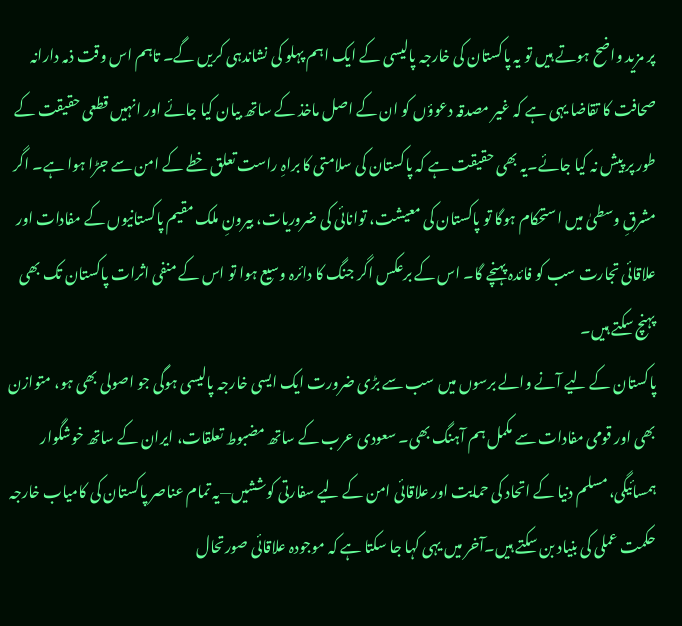پر مزید واضح ہوتے ہیں تو یہ پاکستان کی خارجہ پالیسی کے ایک اہم پہلو کی نشاندہی کریں گے۔ تاہم اس وقت ذمہ دارانہ صحافت کا تقاضا یہی ہے کہ غیر مصدقہ دعوؤں کو ان کے اصل ماخذ کے ساتھ بیان کیا جائے اور انہیں قطعی حقیقت کے طور پر پیش نہ کیا جائے۔یہ بھی حقیقت ہے کہ پاکستان کی سلامتی کا براہِ راست تعلق خطے کے امن سے جڑا ہوا ہے۔ اگر مشرقِ وسطیٰ میں استحکام ہوگا تو پاکستان کی معیشت، توانائی کی ضروریات، بیرونِ ملک مقیم پاکستانیوں کے مفادات اور علاقائی تجارت سب کو فائدہ پہنچے گا۔ اس کے برعکس اگر جنگ کا دائرہ وسیع ہوا تو اس کے منفی اثرات پاکستان تک بھی پہنچ سکتے ہیں۔
پاکستان کے لیے آنے والے برسوں میں سب سے بڑی ضرورت ایک ایسی خارجہ پالیسی ہوگی جو اصولی بھی ہو، متوازن بھی اور قومی مفادات سے مکمل ہم آہنگ بھی۔ سعودی عرب کے ساتھ مضبوط تعلقات، ایران کے ساتھ خوشگوار ہمسائیگی، مسلم دنیا کے اتحاد کی حمایت اور علاقائی امن کے لیے سفارتی کوششیں—یہ تمام عناصر پاکستان کی کامیاب خارجہ حکمت عملی کی بنیاد بن سکتے ہیں۔آخر میں یہی کہا جا سکتا ہے کہ موجودہ علاقائی صورتحال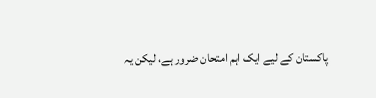پاکستان کے لیے ایک اہم امتحان ضرور ہے، لیکن یہ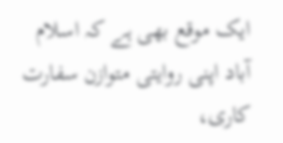ایک موقع بھی ہے کہ اسلام آباد اپنی روایتی متوازن سفارت کاری،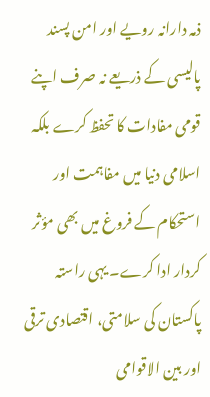ذمہ دارانہ رویے اور امن پسند پالیسی کے ذریعے نہ صرف اپنے قومی مفادات کا تحفظ کرے بلکہ اسلامی دنیا میں مفاہمت اور استحکام کے فروغ میں بھی مؤثر کردار ادا کرے۔ یہی راستہ پاکستان کی سلامتی، اقتصادی ترقی اور بین الاقوامی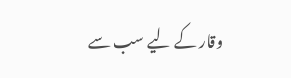وقار کے لیے سب سے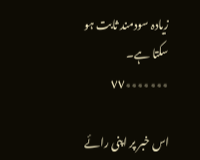زیادہ سودمند ثابت ہو سکتا ہے۔
٭٭٭٭٭٭٭٧٧

اس خبر پر اپنی رائے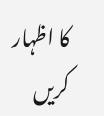کا اظہار کریں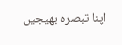اپنا تبصرہ بھیجیں